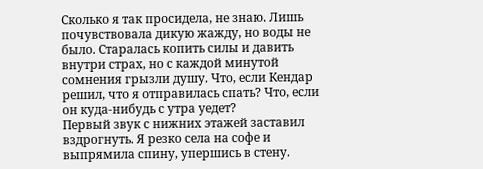Сколько я так просидела, не знаю. Лишь почувствовала дикую жажду, но воды не было. Старалась копить силы и давить внутри страх, но с каждой минутой сомнения грызли душу. Что, если Кендар решил, что я отправилась спать? Что, если он куда-нибудь с утра уедет?
Первый звук с нижних этажей заставил вздрогнуть. Я резко села на софе и выпрямила спину, упершись в стену.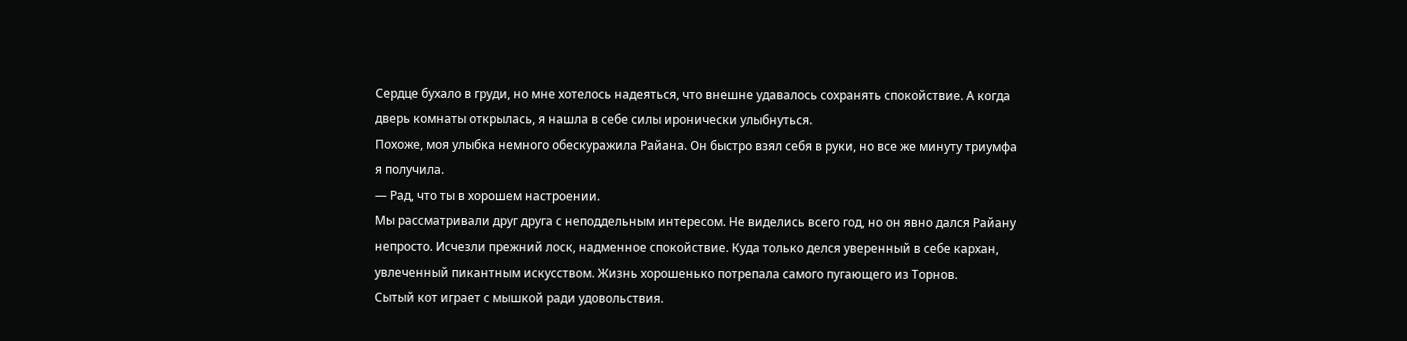Сердце бухало в груди, но мне хотелось надеяться, что внешне удавалось сохранять спокойствие. А когда дверь комнаты открылась, я нашла в себе силы иронически улыбнуться.
Похоже, моя улыбка немного обескуражила Райана. Он быстро взял себя в руки, но все же минуту триумфа я получила.
— Рад, что ты в хорошем настроении.
Мы рассматривали друг друга с неподдельным интересом. Не виделись всего год, но он явно дался Райану непросто. Исчезли прежний лоск, надменное спокойствие. Куда только делся уверенный в себе кархан, увлеченный пикантным искусством. Жизнь хорошенько потрепала самого пугающего из Торнов.
Сытый кот играет с мышкой ради удовольствия.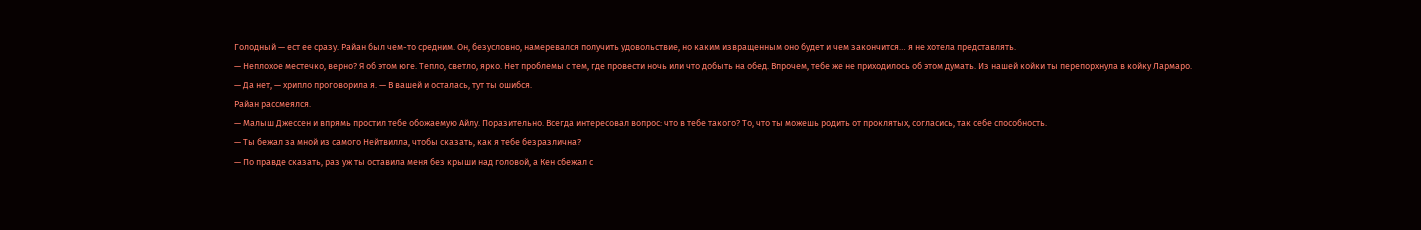Голодный — ест ее сразу. Райан был чем-то средним. Он, безусловно, намеревался получить удовольствие, но каким извращенным оно будет и чем закончится… я не хотела представлять.
— Неплохое местечко, верно? Я об этом юге. Тепло, светло, ярко. Нет проблемы с тем, где провести ночь или что добыть на обед. Впрочем, тебе же не приходилось об этом думать. Из нашей койки ты перепорхнула в койку Лармаро.
— Да нет, — хрипло проговорила я. — В вашей и осталась, тут ты ошибся.
Райан рассмеялся.
— Малыш Джессен и впрямь простил тебе обожаемую Айлу. Поразительно. Всегда интересовал вопрос: что в тебе такого? То, что ты можешь родить от проклятых, согласись, так себе способность.
— Ты бежал за мной из самого Нейтвилла, чтобы сказать, как я тебе безразлична?
— По правде сказать, раз уж ты оставила меня без крыши над головой, а Кен сбежал с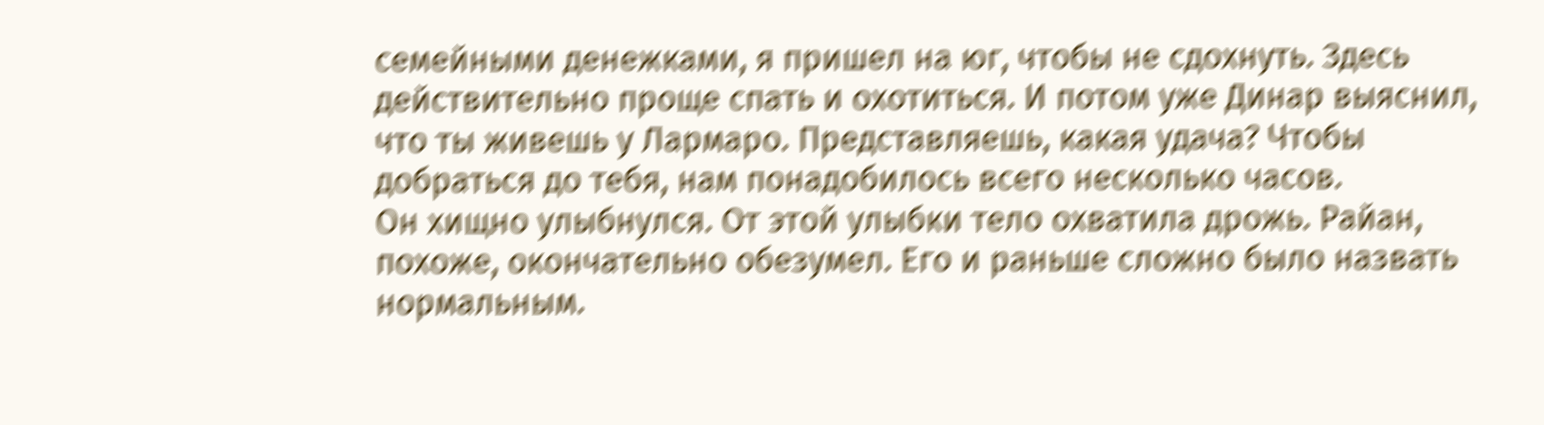семейными денежками, я пришел на юг, чтобы не сдохнуть. Здесь действительно проще спать и охотиться. И потом уже Динар выяснил, что ты живешь у Лармаро. Представляешь, какая удача? Чтобы добраться до тебя, нам понадобилось всего несколько часов.
Он хищно улыбнулся. От этой улыбки тело охватила дрожь. Райан, похоже, окончательно обезумел. Его и раньше сложно было назвать нормальным.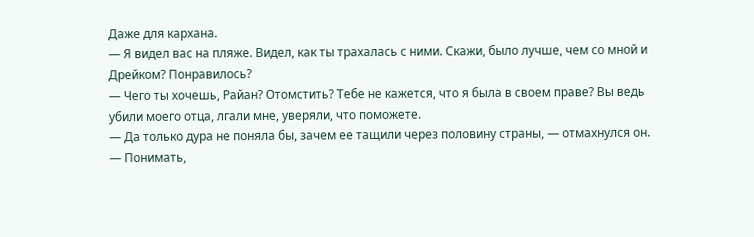Даже для кархана.
— Я видел вас на пляже. Видел, как ты трахалась с ними. Скажи, было лучше, чем со мной и Дрейком? Понравилось?
— Чего ты хочешь, Райан? Отомстить? Тебе не кажется, что я была в своем праве? Вы ведь убили моего отца, лгали мне, уверяли, что поможете.
— Да только дура не поняла бы, зачем ее тащили через половину страны, — отмахнулся он.
— Понимать,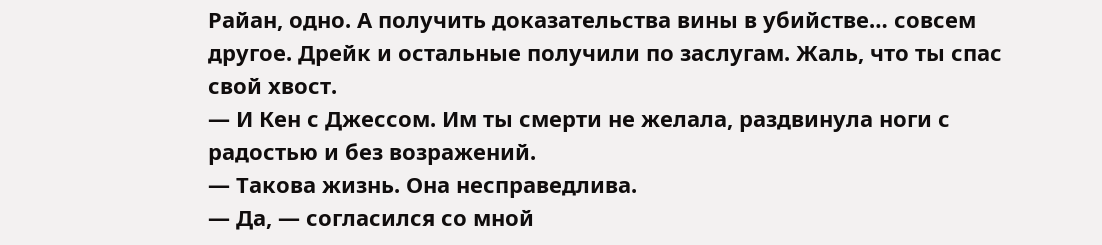Райан, одно. А получить доказательства вины в убийстве… совсем другое. Дрейк и остальные получили по заслугам. Жаль, что ты спас свой хвост.
— И Кен с Джессом. Им ты смерти не желала, раздвинула ноги с радостью и без возражений.
— Такова жизнь. Она несправедлива.
— Да, — согласился со мной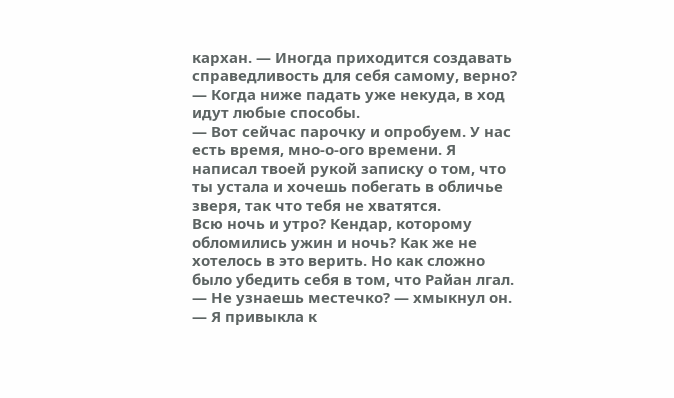кархан. — Иногда приходится создавать справедливость для себя самому, верно?
— Когда ниже падать уже некуда, в ход идут любые способы.
— Вот сейчас парочку и опробуем. У нас есть время, мно-о-ого времени. Я написал твоей рукой записку о том, что ты устала и хочешь побегать в обличье зверя, так что тебя не хватятся.
Всю ночь и утро? Кендар, которому обломились ужин и ночь? Как же не хотелось в это верить. Но как сложно было убедить себя в том, что Райан лгал.
— Не узнаешь местечко? — хмыкнул он.
— Я привыкла к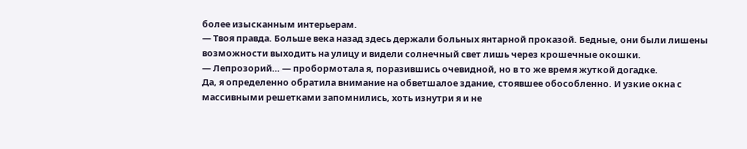более изысканным интерьерам.
— Твоя правда. Больше века назад здесь держали больных янтарной проказой. Бедные, они были лишены возможности выходить на улицу и видели солнечный свет лишь через крошечные окошки.
— Лепрозорий… — пробормотала я, поразившись очевидной, но в то же время жуткой догадке.
Да, я определенно обратила внимание на обветшалое здание, стоявшее обособленно. И узкие окна с массивными решетками запомнились, хоть изнутри я и не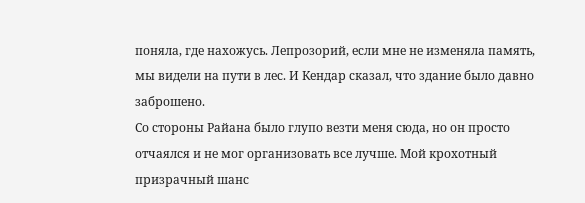поняла, где нахожусь. Лепрозорий, если мне не изменяла память, мы видели на пути в лес. И Кендар сказал, что здание было давно заброшено.
Со стороны Райана было глупо везти меня сюда, но он просто отчаялся и не мог организовать все лучше. Мой крохотный призрачный шанс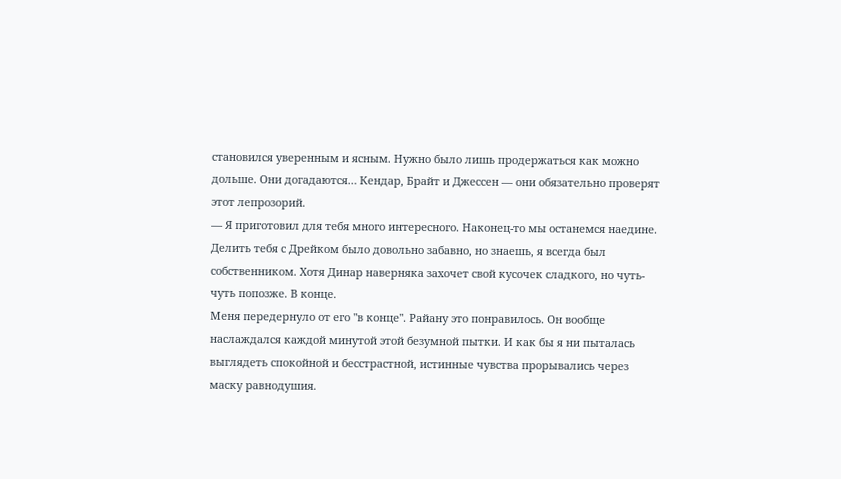становился уверенным и ясным. Нужно было лишь продержаться как можно дольше. Они догадаются… Кендар, Брайт и Джессен — они обязательно проверят этот лепрозорий.
— Я приготовил для тебя много интересного. Наконец-то мы останемся наедине. Делить тебя с Дрейком было довольно забавно, но знаешь, я всегда был собственником. Хотя Динар наверняка захочет свой кусочек сладкого, но чуть-чуть попозже. В конце.
Меня передернуло от его "в конце". Райану это понравилось. Он вообще наслаждался каждой минутой этой безумной пытки. И как бы я ни пыталась выглядеть спокойной и бесстрастной, истинные чувства прорывались через маску равнодушия.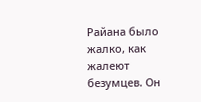Райана было жалко, как жалеют безумцев. Он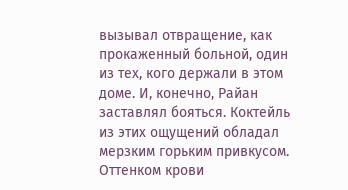вызывал отвращение, как прокаженный больной, один из тех, кого держали в этом доме. И, конечно, Райан заставлял бояться. Коктейль из этих ощущений обладал мерзким горьким привкусом. Оттенком крови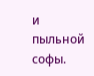и пыльной софы.